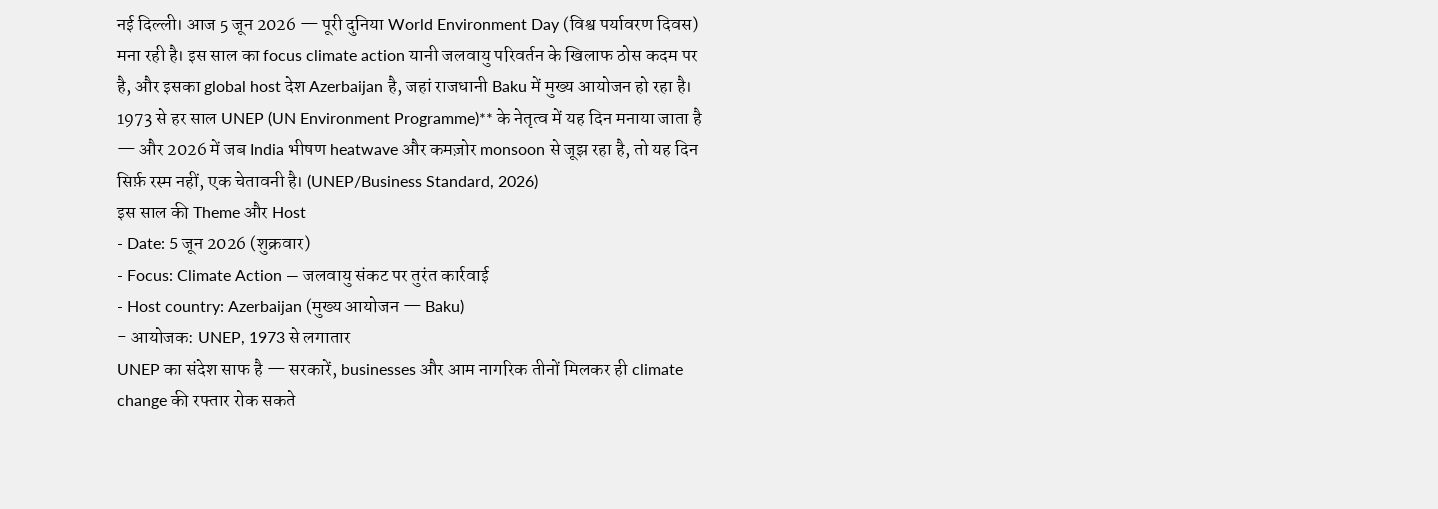नई दिल्ली। आज 5 जून 2026 — पूरी दुनिया World Environment Day (विश्व पर्यावरण दिवस) मना रही है। इस साल का focus climate action यानी जलवायु परिवर्तन के खिलाफ ठोस कदम पर है, और इसका global host देश Azerbaijan है, जहां राजधानी Baku में मुख्य आयोजन हो रहा है। 1973 से हर साल UNEP (UN Environment Programme)** के नेतृत्व में यह दिन मनाया जाता है — और 2026 में जब India भीषण heatwave और कमज़ोर monsoon से जूझ रहा है, तो यह दिन सिर्फ़ रस्म नहीं, एक चेतावनी है। (UNEP/Business Standard, 2026)
इस साल की Theme और Host
- Date: 5 जून 2026 (शुक्रवार)
- Focus: Climate Action — जलवायु संकट पर तुरंत कार्रवाई
- Host country: Azerbaijan (मुख्य आयोजन — Baku)
- आयोजक: UNEP, 1973 से लगातार
UNEP का संदेश साफ है — सरकारें, businesses और आम नागरिक तीनों मिलकर ही climate change की रफ्तार रोक सकते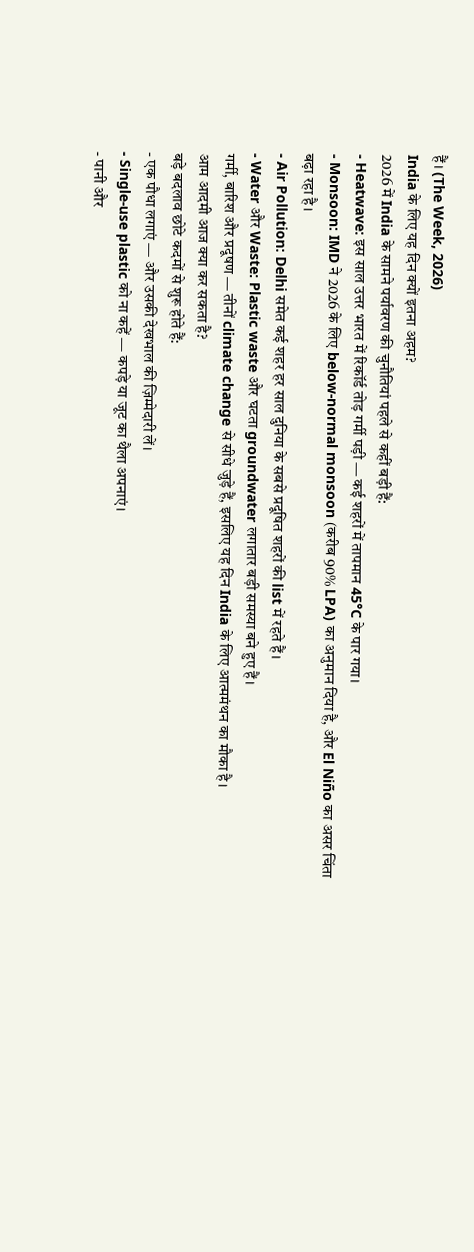हैं। (The Week, 2026)
India के लिए यह दिन क्यों इतना अहम?
2026 में India के सामने पर्यावरण की चुनौतियां पहले से कहीं बड़ी हैं:
- Heatwave: इस साल उत्तर भारत में रिकॉर्ड तोड़ गर्मी पड़ी — कई शहरों में तापमान 45°C के पार गया।
- Monsoon: IMD ने 2026 के लिए below-normal monsoon (करीब 90% LPA) का अनुमान दिया है, और El Niño का असर चिंता बढ़ा रहा है।
- Air Pollution: Delhi समेत कई शहर हर साल दुनिया के सबसे प्रदूषित शहरों की list में रहते हैं।
- Water और Waste: Plastic waste और घटता groundwater लगातार बड़ी समस्या बने हुए हैं।
गर्मी, बारिश और प्रदूषण — तीनों climate change से सीधे जुड़े हैं, इसलिए यह दिन India के लिए आत्ममंथन का मौका है।
आम आदमी आज क्या कर सकता है?
बड़े बदलाव छोटे कदमों से शुरू होते हैं:
- एक पौधा लगाएं — और उसकी देखभाल की ज़िम्मेदारी लें।
- Single-use plastic को ना कहें — कपड़े या जूट का थैला अपनाएं।
- पानी और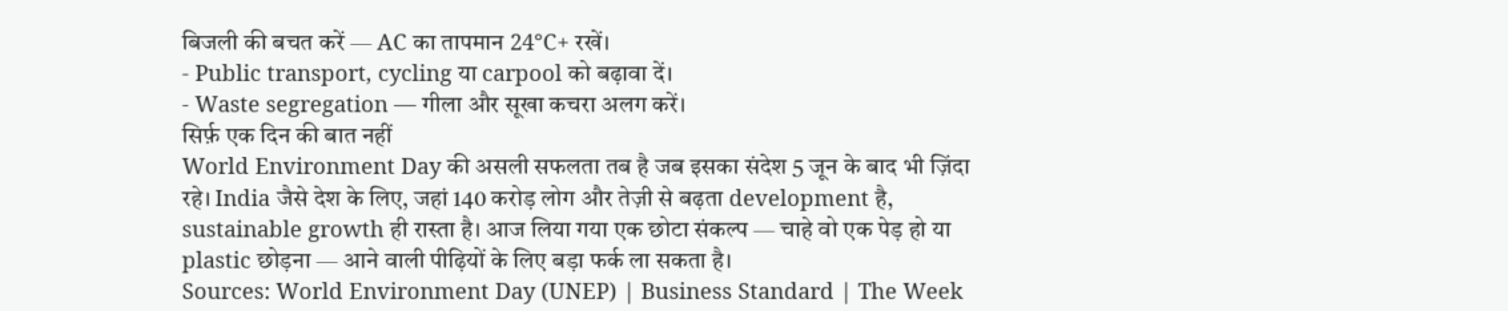बिजली की बचत करें — AC का तापमान 24°C+ रखें।
- Public transport, cycling या carpool को बढ़ावा दें।
- Waste segregation — गीला और सूखा कचरा अलग करें।
सिर्फ़ एक दिन की बात नहीं
World Environment Day की असली सफलता तब है जब इसका संदेश 5 जून के बाद भी ज़िंदा रहे। India जैसे देश के लिए, जहां 140 करोड़ लोग और तेज़ी से बढ़ता development है, sustainable growth ही रास्ता है। आज लिया गया एक छोटा संकल्प — चाहे वो एक पेड़ हो या plastic छोड़ना — आने वाली पीढ़ियों के लिए बड़ा फर्क ला सकता है।
Sources: World Environment Day (UNEP) | Business Standard | The Week